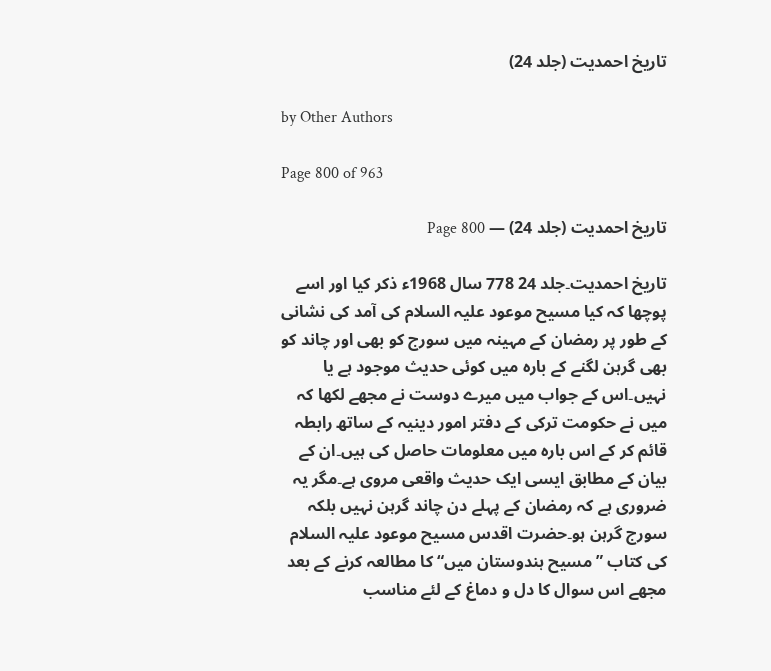تاریخ احمدیت (جلد 24)

by Other Authors

Page 800 of 963

تاریخ احمدیت (جلد 24) — Page 800

تاریخ احمدیت۔جلد 24 778 سال 1968ء ذکر کیا اور اسے پوچھا کہ کیا مسیح موعود علیہ السلام کی آمد کی نشانی کے طور پر رمضان کے مہینہ میں سورج کو بھی اور چاند کو بھی گرہن لگنے کے بارہ میں کوئی حدیث موجود ہے یا نہیں۔اس کے جواب میں میرے دوست نے مجھے لکھا کہ میں نے حکومت ترکی کے دفتر امور دینیہ کے ساتھ رابطہ قائم کر کے اس بارہ میں معلومات حاصل کی ہیں۔ان کے بیان کے مطابق ایسی ایک حدیث واقعی مروی ہے۔مگر یہ ضروری ہے کہ رمضان کے پہلے دن چاند گرہن نہیں بلکہ سورج گرہن ہو۔حضرت اقدس مسیح موعود علیہ السلام کی کتاب ” مسیح ہندوستان میں“ کا مطالعہ کرنے کے بعد مجھے اس سوال کا دل و دماغ کے لئے مناسب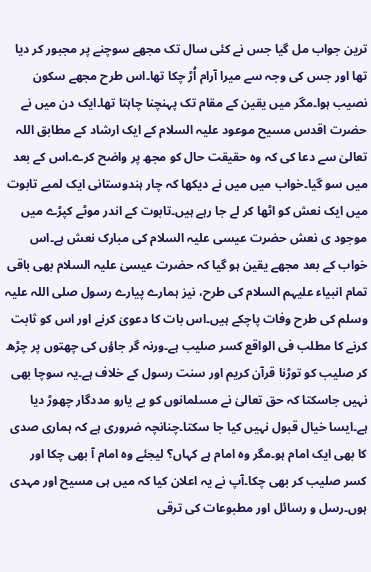ترین جواب مل گیا جس نے کئی سال تک مجھے سوچنے پر مجبور کر دیا تھا اور جس کی وجہ سے میرا آرام اُڑ چکا تھا۔اس طرح مجھے سکون نصیب ہوا۔مگر میں یقین کے مقام تک پہنچنا چاہتا تھا۔ایک دن میں نے حضرت اقدس مسیح موعود علیہ السلام کے ایک ارشاد کے مطابق اللہ تعالیٰ سے دعا کی کہ وہ حقیقت حال کو مجھ پر واضح کرے۔اس کے بعد میں سو گیا۔خواب میں میں نے دیکھا کہ چار ہندوستانی ایک لمبے تابوت میں ایک نعش کو اٹھا کر لے جا رہے ہیں۔تابوت کے اندر موٹے کپڑے میں موجود ی نعش حضرت عیسی علیہ السلام کی مبارک نعش ہے۔اس خواب کے بعد مجھے یقین ہو گیا کہ حضرت عیسیٰ علیہ السلام بھی باقی تمام انبیاء علیہم السلام کی طرح، نیز ہمارے پیارے رسول صلی اللہ علیہ وسلم کی طرح وفات پاچکے ہیں۔اس بات کا دعویٰ کرنے اور اس کو ثابت کرنے کا مطلب فی الواقع کسر صلیب ہے۔ورنہ گر جاؤں کی چھتوں پر چڑھ کر صلیب کو توڑنا قرآن کریم اور سنت رسول کے خلاف ہے۔یہ سوچا بھی نہیں جاسکتا کہ حق تعالیٰ نے مسلمانوں کو بے یارو مددگار چھوڑ دیا ہے۔ایسا خیال قبول نہیں کیا جا سکتا۔چنانچہ ضروری ہے کہ ہماری صدی کا بھی ایک امام ہو۔مگر وہ امام ہے کہاں؟ لیجئے وہ امام آ بھی چکا اور کسر صلیب کر بھی چکا۔آپ نے یہ اعلان کیا کہ میں ہی مسیح اور مہدی ہوں۔رسل و رسائل اور مطبوعات کی ترقی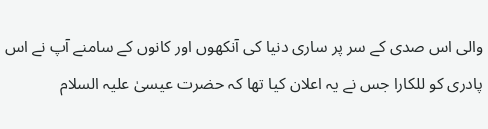والی اس صدی کے سر پر ساری دنیا کی آنکھوں اور کانوں کے سامنے آپ نے اس پادری کو للکارا جس نے یہ اعلان کیا تھا کہ حضرت عیسیٰ علیہ السلام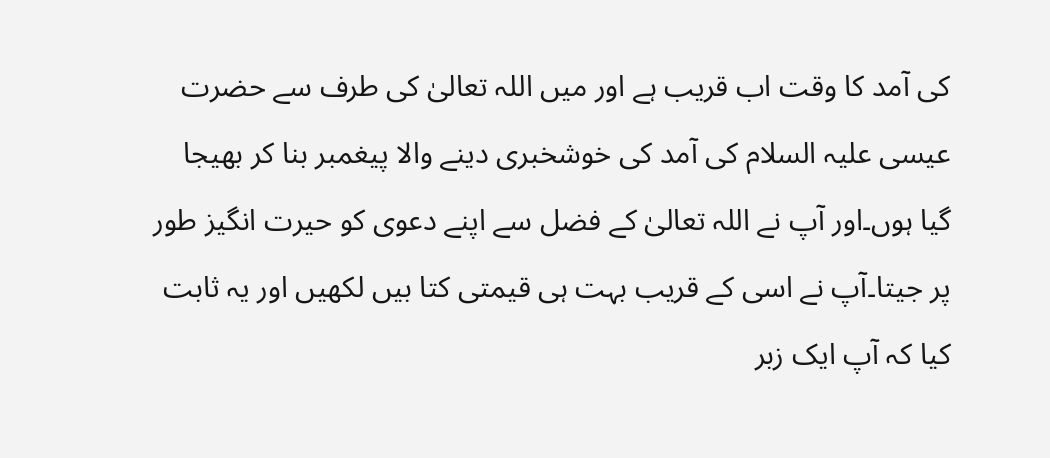کی آمد کا وقت اب قریب ہے اور میں اللہ تعالیٰ کی طرف سے حضرت عیسی علیہ السلام کی آمد کی خوشخبری دینے والا پیغمبر بنا کر بھیجا گیا ہوں۔اور آپ نے اللہ تعالیٰ کے فضل سے اپنے دعوی کو حیرت انگیز طور پر جیتا۔آپ نے اسی کے قریب بہت ہی قیمتی کتا بیں لکھیں اور یہ ثابت کیا کہ آپ ایک زبر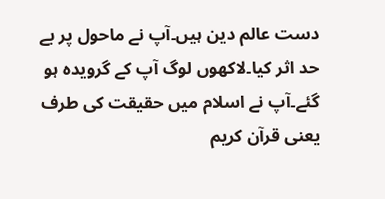دست عالم دین ہیں۔آپ نے ماحول پر بے حد اثر کیا۔لاکھوں لوگ آپ کے گرویدہ ہو گئے۔آپ نے اسلام میں حقیقت کی طرف یعنی قرآن کریم